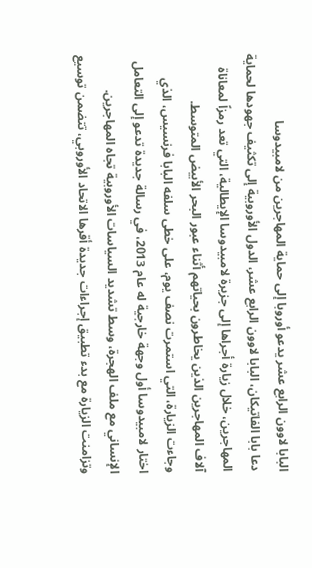البابا لاوون الرابع عشر يدعو أوروبا إلى حماية المهاجرين من لامبيدوسا
دعا بابا الفاتيكان، البابا لاوون الرابع عشر، الدول الأوروبية إلى تكثيف جهودها لحماية المهاجرين، خلال زيارة أجراها إلى جزيرة لامبيدوسا الإيطالية، التي تعد رمزاً لمعاناة آلاف المهاجرين الذين يخاطرون بحياتهم أثناء عبور البحر الأبيض المتوسط.
وجاءت الزيارة، التي استمرت نصف يوم، على خطى سلفه البابا فرنسيس، الذي اختار لامبيدوسا أول وجهة خارجية له عام 2013، في رسالة جديدة تدعو إلى التعامل الإنساني مع ملف الهجرة، وسط تشديد السياسات الأوروبية تجاه المهاجرين.
وتزامنت الزيارة مع بدء تطبيق إجراءات جديدة أقرها الاتحاد الأوروبي، تتضمن توسيع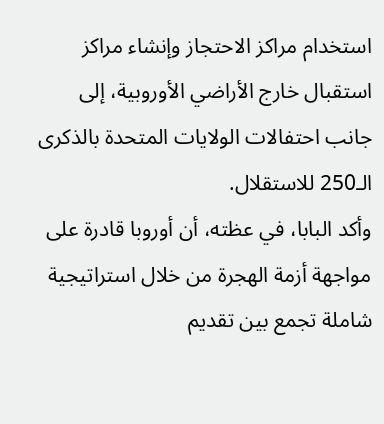استخدام مراكز الاحتجاز وإنشاء مراكز استقبال خارج الأراضي الأوروبية، إلى جانب احتفالات الولايات المتحدة بالذكرى الـ250 للاستقلال.
وأكد البابا، في عظته، أن أوروبا قادرة على مواجهة أزمة الهجرة من خلال استراتيجية شاملة تجمع بين تقديم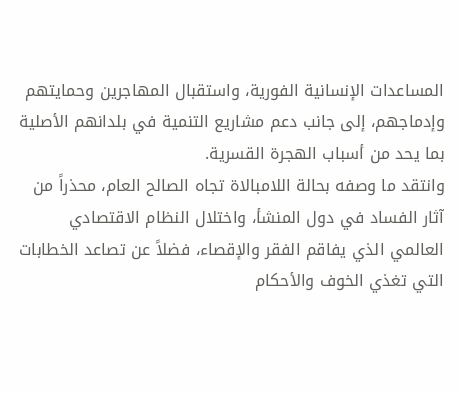المساعدات الإنسانية الفورية، واستقبال المهاجرين وحمايتهم وإدماجهم، إلى جانب دعم مشاريع التنمية في بلدانهم الأصلية بما يحد من أسباب الهجرة القسرية.
وانتقد ما وصفه بحالة اللامبالاة تجاه الصالح العام، محذراً من آثار الفساد في دول المنشأ، واختلال النظام الاقتصادي العالمي الذي يفاقم الفقر والإقصاء، فضلاً عن تصاعد الخطابات التي تغذي الخوف والأحكام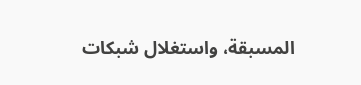المسبقة، واستغلال شبكات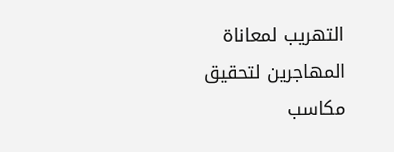التهريب لمعاناة المهاجرين لتحقيق مكاسب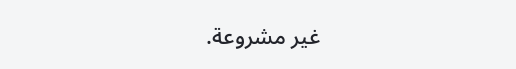غير مشروعة.